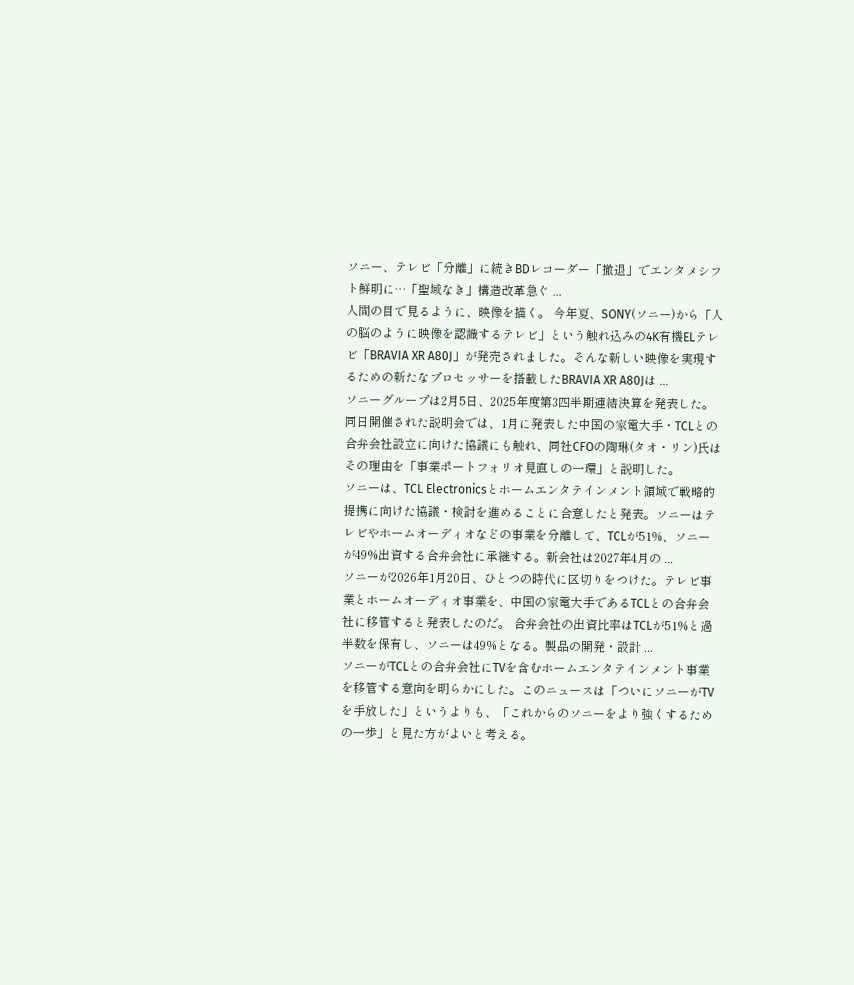ソニー、テレビ「分離」に続きBDレコーダー「撤退」でエンタメシフト鮮明に…「聖域なき」構造改革急ぐ ...
人間の目で見るように、映像を描く。 今年夏、SONY(ソニー)から「人の脳のように映像を認識するテレビ」という触れ込みの4K有機ELテレビ「BRAVIA XR A80J」が発売されました。そんな新しい映像を実現するための新たなプロセッサーを搭載したBRAVIA XR A80Jは ...
ソニーグループは2月5日、2025年度第3四半期連結決算を発表した。同日開催された説明会では、1月に発表した中国の家電大手・TCLとの合弁会社設立に向けた協議にも触れ、同社CFOの陶琳(タオ・リン)氏はその理由を「事業ポートフォリオ見直しの一環」と説明した。
ソニーは、TCL Electronicsとホームエンタテインメント領域で戦略的提携に向けた協議・検討を進めることに合意したと発表。ソニーはテレビやホームオーディオなどの事業を分離して、TCLが51%、ソニーが49%出資する合弁会社に承継する。新会社は2027年4月の ...
ソニーが2026年1月20日、ひとつの時代に区切りをつけた。テレビ事業とホームオーディオ事業を、中国の家電大手であるTCLとの合弁会社に移管すると発表したのだ。 合弁会社の出資比率はTCLが51%と過半数を保有し、ソニーは49%となる。製品の開発・設計 ...
ソニーがTCLとの合弁会社にTVを含むホームエンタテインメント事業を移管する意向を明らかにした。このニュースは「ついにソニーがTVを手放した」というよりも、「これからのソニーをより強くするための一歩」と見た方がよいと考える。